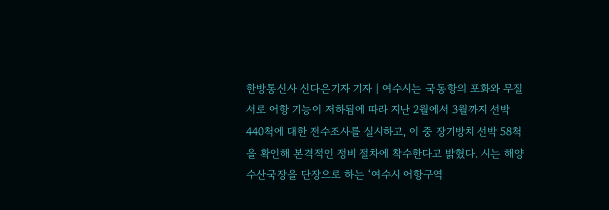한방통신사 신다은기자 기자 | 여수시는 국동항의 포화와 무질서로 어항 기능이 저하됨에 따라 지난 2월에서 3월까지 선박 440척에 대한 전수조사를 실시하고, 이 중 장기방치 선박 58척을 확인해 본격적인 정비 절차에 착수한다고 밝혔다. 시는 해양수산국장을 단장으로 하는 ‘여수시 어항구역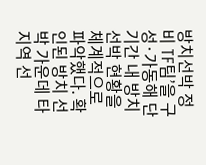방치선박 정비 TF팀’을 구성·가동해 단기간 내 방치선박 현황을 체계적으로 파악했다. 확인된 방치 선박 가운데 타지역 선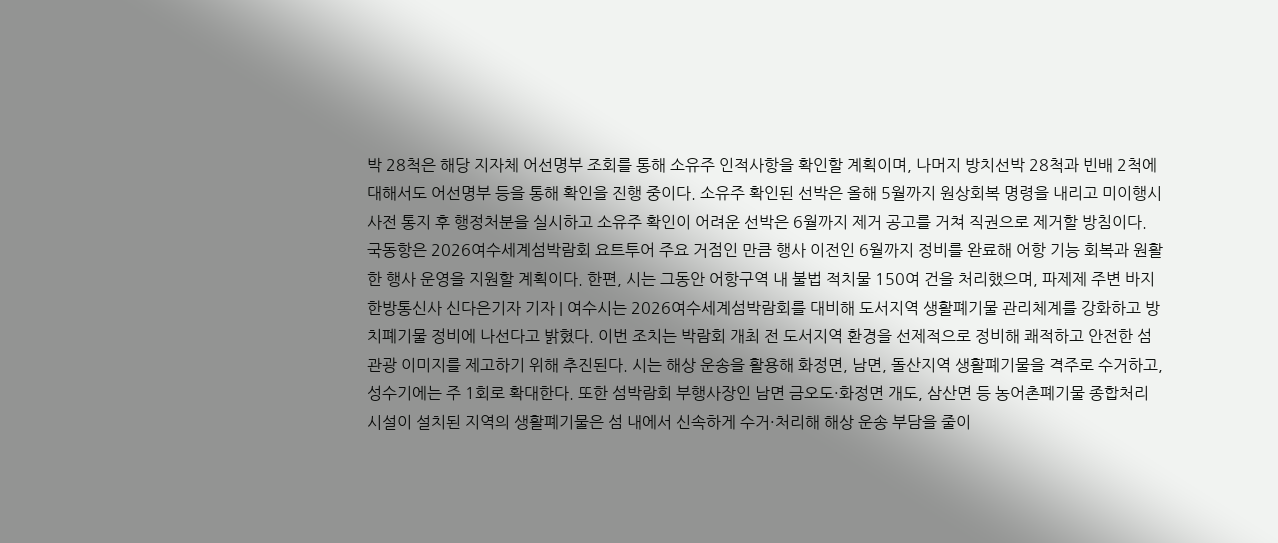박 28척은 해당 지자체 어선명부 조회를 통해 소유주 인적사항을 확인할 계획이며, 나머지 방치선박 28척과 빈배 2척에 대해서도 어선명부 등을 통해 확인을 진행 중이다. 소유주 확인된 선박은 올해 5월까지 원상회복 명령을 내리고 미이행시 사전 통지 후 행정처분을 실시하고 소유주 확인이 어려운 선박은 6월까지 제거 공고를 거쳐 직권으로 제거할 방침이다. 국동항은 2026여수세계섬박람회 요트투어 주요 거점인 만큼 행사 이전인 6월까지 정비를 완료해 어항 기능 회복과 원활한 행사 운영을 지원할 계획이다. 한편, 시는 그동안 어항구역 내 불법 적치물 150여 건을 처리했으며, 파제제 주변 바지
한방통신사 신다은기자 기자 | 여수시는 2026여수세계섬박람회를 대비해 도서지역 생활폐기물 관리체계를 강화하고 방치폐기물 정비에 나선다고 밝혔다. 이번 조치는 박람회 개최 전 도서지역 환경을 선제적으로 정비해 쾌적하고 안전한 섬 관광 이미지를 제고하기 위해 추진된다. 시는 해상 운송을 활용해 화정면, 남면, 돌산지역 생활폐기물을 격주로 수거하고, 성수기에는 주 1회로 확대한다. 또한 섬박람회 부행사장인 남면 금오도·화정면 개도, 삼산면 등 농어촌폐기물 종합처리시설이 설치된 지역의 생활폐기물은 섬 내에서 신속하게 수거·처리해 해상 운송 부담을 줄이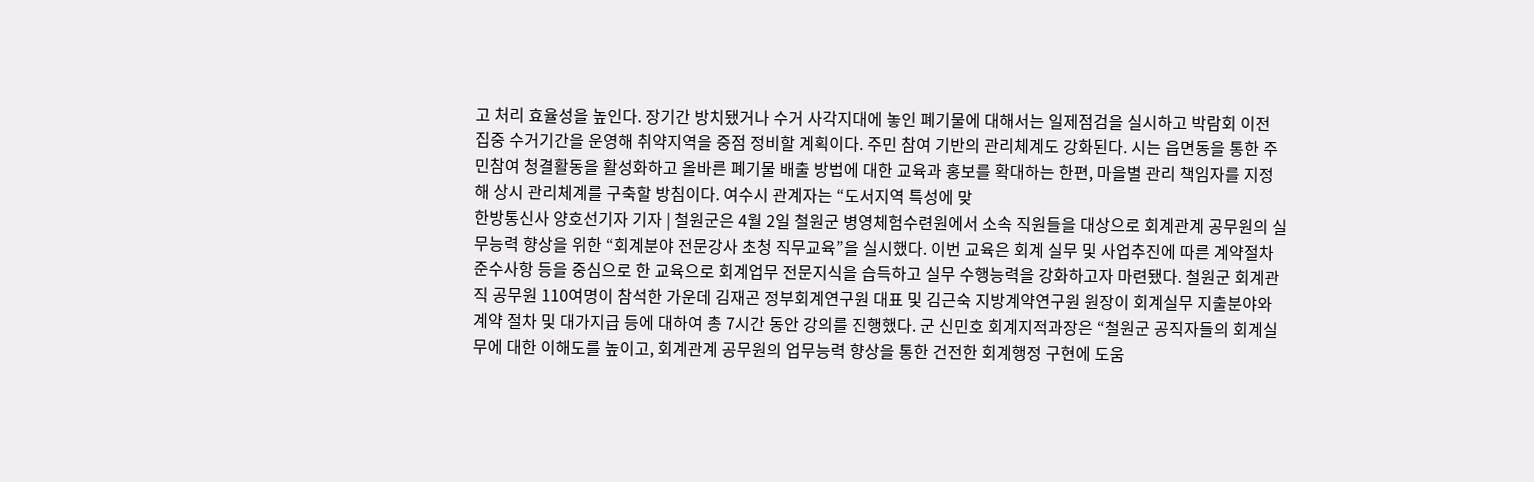고 처리 효율성을 높인다. 장기간 방치됐거나 수거 사각지대에 놓인 폐기물에 대해서는 일제점검을 실시하고 박람회 이전 집중 수거기간을 운영해 취약지역을 중점 정비할 계획이다. 주민 참여 기반의 관리체계도 강화된다. 시는 읍면동을 통한 주민참여 청결활동을 활성화하고 올바른 폐기물 배출 방법에 대한 교육과 홍보를 확대하는 한편, 마을별 관리 책임자를 지정해 상시 관리체계를 구축할 방침이다. 여수시 관계자는 “도서지역 특성에 맞
한방통신사 양호선기자 기자 | 철원군은 4월 2일 철원군 병영체험수련원에서 소속 직원들을 대상으로 회계관계 공무원의 실무능력 향상을 위한 “회계분야 전문강사 초청 직무교육”을 실시했다. 이번 교육은 회계 실무 및 사업추진에 따른 계약절차 준수사항 등을 중심으로 한 교육으로 회계업무 전문지식을 습득하고 실무 수행능력을 강화하고자 마련됐다. 철원군 회계관직 공무원 110여명이 참석한 가운데 김재곤 정부회계연구원 대표 및 김근숙 지방계약연구원 원장이 회계실무 지출분야와 계약 절차 및 대가지급 등에 대하여 총 7시간 동안 강의를 진행했다. 군 신민호 회계지적과장은 “철원군 공직자들의 회계실무에 대한 이해도를 높이고, 회계관계 공무원의 업무능력 향상을 통한 건전한 회계행정 구현에 도움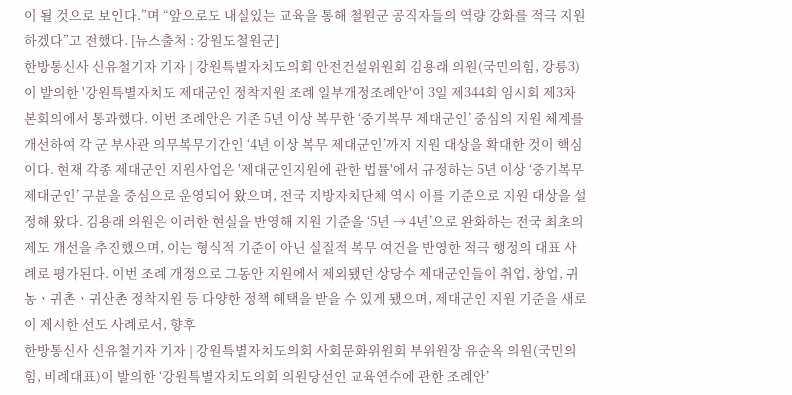이 될 것으로 보인다.”며 “앞으로도 내실있는 교육을 통해 철원군 공직자들의 역량 강화를 적극 지원하겠다”고 전했다. [뉴스출처 : 강원도철원군]
한방통신사 신유철기자 기자 | 강원특별자치도의회 안전건설위원회 김용래 의원(국민의힘, 강릉3)이 발의한 '강원특별자치도 제대군인 정착지원 조례 일부개정조례안'이 3일 제344회 임시회 제3차 본회의에서 통과했다. 이번 조례안은 기존 5년 이상 복무한 ‘중기복무 제대군인’ 중심의 지원 체계를 개선하여 각 군 부사관 의무복무기간인 ‘4년 이상 복무 제대군인’까지 지원 대상을 확대한 것이 핵심이다. 현재 각종 제대군인 지원사업은 '제대군인지원에 관한 법률'에서 규정하는 5년 이상 ‘중기복무 제대군인’ 구분을 중심으로 운영되어 왔으며, 전국 지방자치단체 역시 이를 기준으로 지원 대상을 설정해 왔다. 김용래 의원은 이러한 현실을 반영해 지원 기준을 ‘5년 → 4년’으로 완화하는 전국 최초의 제도 개선을 추진했으며, 이는 형식적 기준이 아닌 실질적 복무 여건을 반영한 적극 행정의 대표 사례로 평가된다. 이번 조례 개정으로 그동안 지원에서 제외됐던 상당수 제대군인들이 취업, 창업, 귀농ㆍ귀촌ㆍ귀산촌 정착지원 등 다양한 정책 혜택을 받을 수 있게 됐으며, 제대군인 지원 기준을 새로이 제시한 선도 사례로서, 향후
한방통신사 신유철기자 기자 | 강원특별자치도의회 사회문화위원회 부위원장 유순옥 의원(국민의힘, 비례대표)이 발의한 ‘강원특별자치도의회 의원당선인 교육연수에 관한 조례안’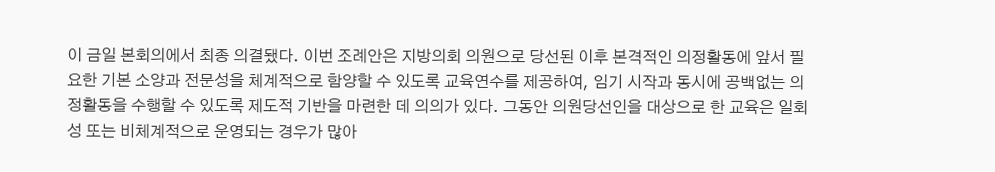이 금일 본회의에서 최종 의결됐다. 이번 조례안은 지방의회 의원으로 당선된 이후 본격적인 의정활동에 앞서 필요한 기본 소양과 전문성을 체계적으로 함양할 수 있도록 교육연수를 제공하여, 임기 시작과 동시에 공백없는 의정활동을 수행할 수 있도록 제도적 기반을 마련한 데 의의가 있다. 그동안 의원당선인을 대상으로 한 교육은 일회성 또는 비체계적으로 운영되는 경우가 많아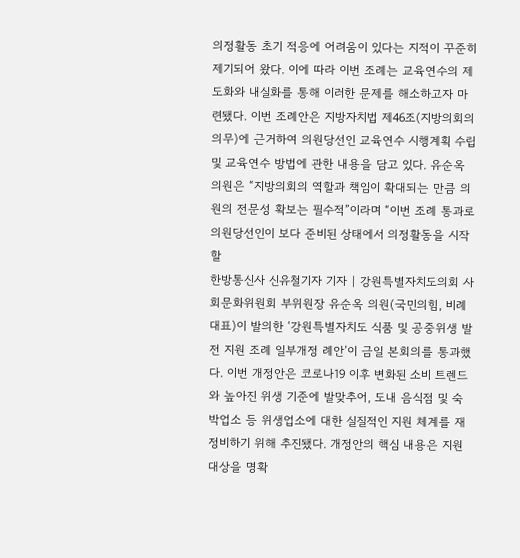의정활동 초기 적응에 어려움이 있다는 지적이 꾸준히 제기되어 왔다. 이에 따라 이번 조례는 교육연수의 제도화와 내실화를 통해 이러한 문제를 해소하고자 마련됐다. 이번 조례안은 지방자치법 제46조(지방의회의 의무)에 근거하여 의원당선인 교육연수 시행계획 수립 및 교육연수 방법에 관한 내용을 담고 있다. 유순옥 의원은 “지방의회의 역할과 책임이 확대되는 만큼 의원의 전문성 확보는 필수적”이라며 “이번 조례 통과로 의원당선인이 보다 준비된 상태에서 의정활동을 시작할
한방통신사 신유철기자 기자 | 강원특별자치도의회 사회문화위원회 부위원장 유순옥 의원(국민의힘, 비례대표)이 발의한 ‘강원특별자치도 식품 및 공중위생 발전 지원 조례 일부개정 례안’이 금일 본회의를 통과했다. 이번 개정안은 코로나19 이후 변화된 소비 트렌드와 높아진 위생 기준에 발맞추어, 도내 음식점 및 숙박업소 등 위생업소에 대한 실질적인 지원 체계를 재정비하기 위해 추진됐다. 개정안의 핵심 내용은 지원 대상을 명확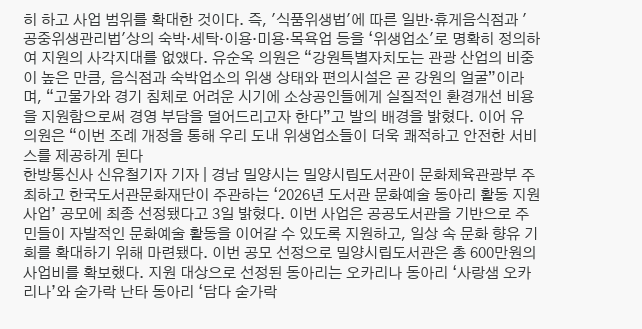히 하고 사업 범위를 확대한 것이다. 즉, '식품위생법'에 따른 일반·휴게음식점과 '공중위생관리법'상의 숙박·세탁·이용·미용·목욕업 등을 ‘위생업소'로 명확히 정의하여 지원의 사각지대를 없앴다. 유순옥 의원은 “강원특별자치도는 관광 산업의 비중이 높은 만큼, 음식점과 숙박업소의 위생 상태와 편의시설은 곧 강원의 얼굴”이라며, “고물가와 경기 침체로 어려운 시기에 소상공인들에게 실질적인 환경개선 비용을 지원함으로써 경영 부담을 덜어드리고자 한다”고 발의 배경을 밝혔다. 이어 유 의원은 “이번 조례 개정을 통해 우리 도내 위생업소들이 더욱 쾌적하고 안전한 서비스를 제공하게 된다
한방통신사 신유철기자 기자 | 경남 밀양시는 밀양시립도서관이 문화체육관광부 주최하고 한국도서관문화재단이 주관하는 ‘2026년 도서관 문화예술 동아리 활동 지원사업’ 공모에 최종 선정됐다고 3일 밝혔다. 이번 사업은 공공도서관을 기반으로 주민들이 자발적인 문화예술 활동을 이어갈 수 있도록 지원하고, 일상 속 문화 향유 기회를 확대하기 위해 마련됐다. 이번 공모 선정으로 밀양시립도서관은 총 600만원의 사업비를 확보했다. 지원 대상으로 선정된 동아리는 오카리나 동아리 ‘사랑샘 오카리나’와 숟가락 난타 동아리 ‘담다 숟가락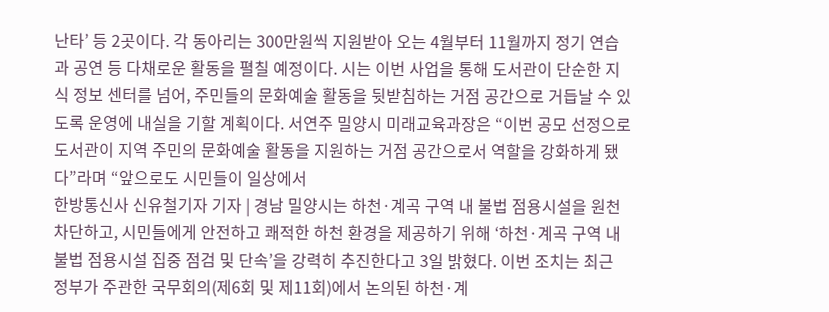난타’ 등 2곳이다. 각 동아리는 300만원씩 지원받아 오는 4월부터 11월까지 정기 연습과 공연 등 다채로운 활동을 펼칠 예정이다. 시는 이번 사업을 통해 도서관이 단순한 지식 정보 센터를 넘어, 주민들의 문화예술 활동을 뒷받침하는 거점 공간으로 거듭날 수 있도록 운영에 내실을 기할 계획이다. 서연주 밀양시 미래교육과장은 “이번 공모 선정으로 도서관이 지역 주민의 문화예술 활동을 지원하는 거점 공간으로서 역할을 강화하게 됐다”라며 “앞으로도 시민들이 일상에서
한방통신사 신유철기자 기자 | 경남 밀양시는 하천·계곡 구역 내 불법 점용시설을 원천 차단하고, 시민들에게 안전하고 쾌적한 하천 환경을 제공하기 위해 ‘하천·계곡 구역 내 불법 점용시설 집중 점검 및 단속’을 강력히 추진한다고 3일 밝혔다. 이번 조치는 최근 정부가 주관한 국무회의(제6회 및 제11회)에서 논의된 하천·계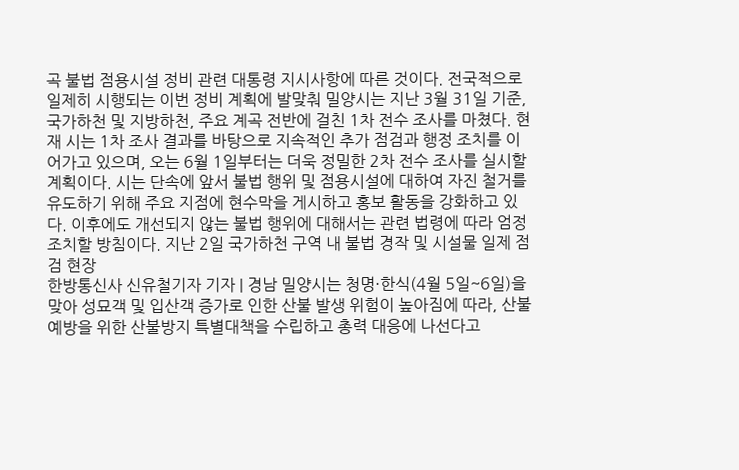곡 불법 점용시설 정비 관련 대통령 지시사항에 따른 것이다. 전국적으로 일제히 시행되는 이번 정비 계획에 발맞춰 밀양시는 지난 3월 31일 기준, 국가하천 및 지방하천, 주요 계곡 전반에 걸친 1차 전수 조사를 마쳤다. 현재 시는 1차 조사 결과를 바탕으로 지속적인 추가 점검과 행정 조치를 이어가고 있으며, 오는 6월 1일부터는 더욱 정밀한 2차 전수 조사를 실시할 계획이다. 시는 단속에 앞서 불법 행위 및 점용시설에 대하여 자진 철거를 유도하기 위해 주요 지점에 현수막을 게시하고 홍보 활동을 강화하고 있다. 이후에도 개선되지 않는 불법 행위에 대해서는 관련 법령에 따라 엄정 조치할 방침이다. 지난 2일 국가하천 구역 내 불법 경작 및 시설물 일제 점검 현장
한방통신사 신유철기자 기자 | 경남 밀양시는 청명·한식(4월 5일~6일)을 맞아 성묘객 및 입산객 증가로 인한 산불 발생 위험이 높아짐에 따라, 산불 예방을 위한 산불방지 특별대책을 수립하고 총력 대응에 나선다고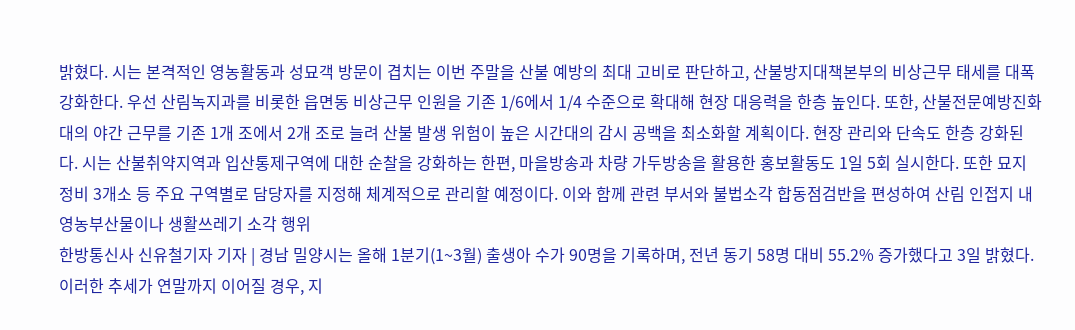밝혔다. 시는 본격적인 영농활동과 성묘객 방문이 겹치는 이번 주말을 산불 예방의 최대 고비로 판단하고, 산불방지대책본부의 비상근무 태세를 대폭 강화한다. 우선 산림녹지과를 비롯한 읍면동 비상근무 인원을 기존 1/6에서 1/4 수준으로 확대해 현장 대응력을 한층 높인다. 또한, 산불전문예방진화대의 야간 근무를 기존 1개 조에서 2개 조로 늘려 산불 발생 위험이 높은 시간대의 감시 공백을 최소화할 계획이다. 현장 관리와 단속도 한층 강화된다. 시는 산불취약지역과 입산통제구역에 대한 순찰을 강화하는 한편, 마을방송과 차량 가두방송을 활용한 홍보활동도 1일 5회 실시한다. 또한 묘지 정비 3개소 등 주요 구역별로 담당자를 지정해 체계적으로 관리할 예정이다. 이와 함께 관련 부서와 불법소각 합동점검반을 편성하여 산림 인접지 내 영농부산물이나 생활쓰레기 소각 행위
한방통신사 신유철기자 기자 | 경남 밀양시는 올해 1분기(1~3월) 출생아 수가 90명을 기록하며, 전년 동기 58명 대비 55.2% 증가했다고 3일 밝혔다. 이러한 추세가 연말까지 이어질 경우, 지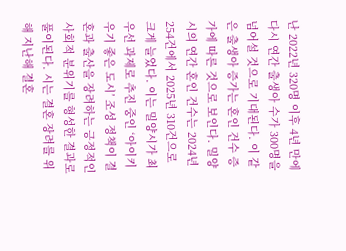난 2022년 320명 이후 4년 만에 다시 연간 출생아 수가 300명을 넘어설 것으로 기대된다. 이 같은 출생아 증가는 혼인 건수 증가에 따른 것으로 보인다. 밀양시의 연간 혼인 건수는 2024년 254건에서 2025년 310건으로 크게 늘었다. 이는 밀양시가 최우선 과제로 추진 중인 ‘아이키우기 좋은 도시’ 조성 정책이 결혼과 출산을 장려하는 긍정적인 사회적 분위기를 형성한 결과로 풀이된다. 시는 결혼 장려를 위해 지난해 결혼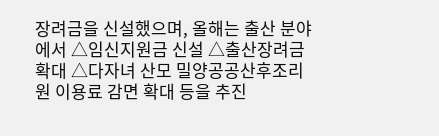장려금을 신설했으며, 올해는 출산 분야에서 △임신지원금 신설 △출산장려금 확대 △다자녀 산모 밀양공공산후조리원 이용료 감면 확대 등을 추진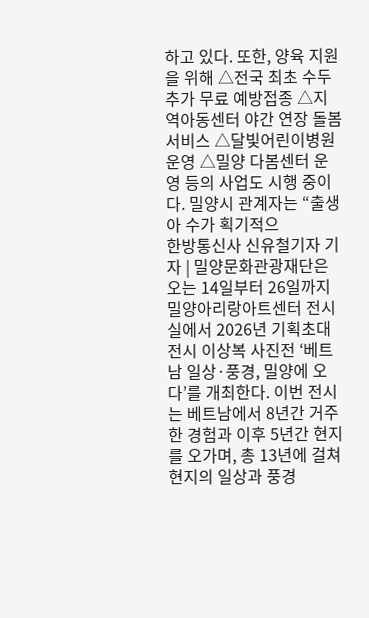하고 있다. 또한, 양육 지원을 위해 △전국 최초 수두 추가 무료 예방접종 △지역아동센터 야간 연장 돌봄서비스 △달빛어린이병원 운영 △밀양 다봄센터 운영 등의 사업도 시행 중이다. 밀양시 관계자는 “출생아 수가 획기적으
한방통신사 신유철기자 기자 | 밀양문화관광재단은 오는 14일부터 26일까지 밀양아리랑아트센터 전시실에서 2026년 기획초대전시 이상복 사진전 ‘베트남 일상·풍경, 밀양에 오다’를 개최한다. 이번 전시는 베트남에서 8년간 거주한 경험과 이후 5년간 현지를 오가며, 총 13년에 걸쳐 현지의 일상과 풍경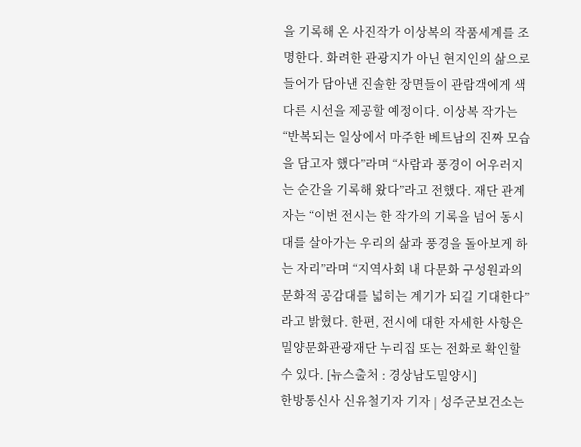을 기록해 온 사진작가 이상복의 작품세계를 조명한다. 화려한 관광지가 아닌 현지인의 삶으로 들어가 담아낸 진솔한 장면들이 관람객에게 색다른 시선을 제공할 예정이다. 이상복 작가는 “반복되는 일상에서 마주한 베트남의 진짜 모습을 담고자 했다”라며 “사람과 풍경이 어우러지는 순간을 기록해 왔다”라고 전했다. 재단 관계자는 “이번 전시는 한 작가의 기록을 넘어 동시대를 살아가는 우리의 삶과 풍경을 돌아보게 하는 자리”라며 “지역사회 내 다문화 구성원과의 문화적 공감대를 넓히는 계기가 되길 기대한다”라고 밝혔다. 한편, 전시에 대한 자세한 사항은 밀양문화관광재단 누리집 또는 전화로 확인할 수 있다. [뉴스출처 : 경상남도밀양시]
한방통신사 신유철기자 기자 | 성주군보건소는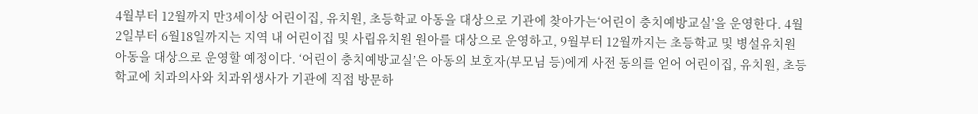4월부터 12월까지 만3세이상 어린이집, 유치원, 초등학교 아동을 대상으로 기관에 찾아가는‘어린이 충치예방교실’을 운영한다. 4월2일부터 6월18일까지는 지역 내 어린이집 및 사립유치원 원아를 대상으로 운영하고, 9월부터 12월까지는 초등학교 및 병설유치원 아동을 대상으로 운영할 예정이다. ‘어린이 충치예방교실’은 아동의 보호자(부모님 등)에게 사전 동의를 얻어 어린이집, 유치원, 초등학교에 치과의사와 치과위생사가 기관에 직접 방문하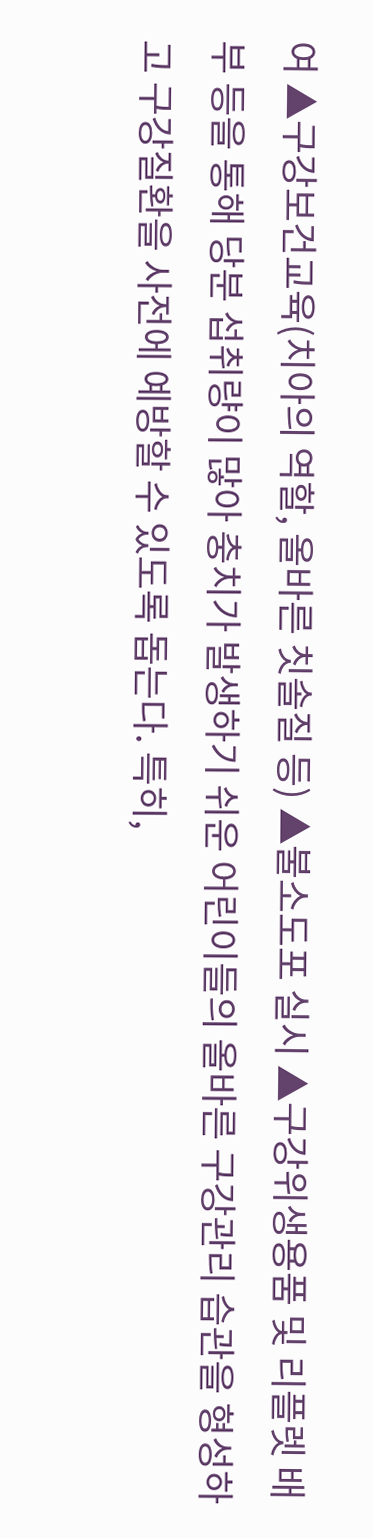여 ▲구강보건교육(치아의 역할, 올바른 칫솔질 등) ▲불소도포 실시 ▲구강위생용품 및 리플렛 배부 등을 통해 당분 섭취량이 많아 충치가 발생하기 쉬운 어린이들의 올바른 구강관리 습관을 형성하고 구강질환을 사전에 예방할 수 있도록 돕는다. 특히,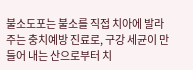불소도포는 불소를 직접 치아에 발라주는 충치예방 진료로, 구강 세균이 만들어 내는 산으로부터 치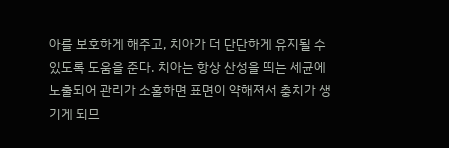아를 보호하게 해주고, 치아가 더 단단하게 유지될 수 있도록 도움을 준다. 치아는 항상 산성을 띄는 세균에 노출되어 관리가 소홀하면 표면이 약해져서 충치가 생기게 되므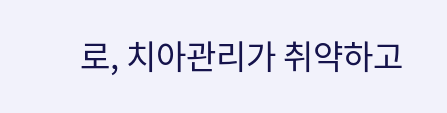로, 치아관리가 취약하고